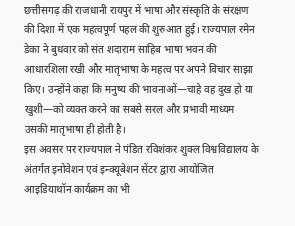छत्तीसगढ़ की राजधानी रायपुर में भाषा और संस्कृति के संरक्षण की दिशा में एक महत्वपूर्ण पहल की शुरुआत हुई। राज्यपाल रमेन डेका ने बुधवार को संत शदाराम साहिब भाषा भवन की आधारशिला रखी और मातृभाषा के महत्व पर अपने विचार साझा किए। उन्होंने कहा कि मनुष्य की भावनाओं—चाहे वह दुख हो या खुशी—को व्यक्त करने का सबसे सरल और प्रभावी माध्यम उसकी मातृभाषा ही होती है।
इस अवसर पर राज्यपाल ने पंडित रविशंकर शुक्ल विश्वविद्यालय के अंतर्गत इनोवेशन एवं इन्क्यूबेशन सेंटर द्वारा आयोजित आइडियाथॉन कार्यक्रम का भी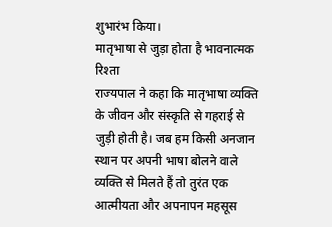शुभारंभ किया।
मातृभाषा से जुड़ा होता है भावनात्मक रिश्ता
राज्यपाल ने कहा कि मातृभाषा व्यक्ति के जीवन और संस्कृति से गहराई से जुड़ी होती है। जब हम किसी अनजान स्थान पर अपनी भाषा बोलने वाले व्यक्ति से मिलते हैं तो तुरंत एक आत्मीयता और अपनापन महसूस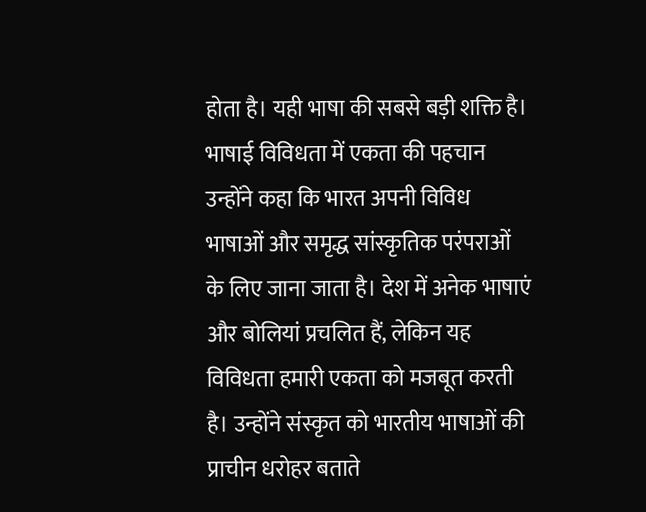होता है। यही भाषा की सबसे बड़ी शक्ति है।
भाषाई विविधता में एकता की पहचान
उन्होंने कहा कि भारत अपनी विविध भाषाओं और समृद्ध सांस्कृतिक परंपराओं के लिए जाना जाता है। देश में अनेक भाषाएं और बोलियां प्रचलित हैं, लेकिन यह विविधता हमारी एकता को मजबूत करती है। उन्होंने संस्कृत को भारतीय भाषाओं की प्राचीन धरोहर बताते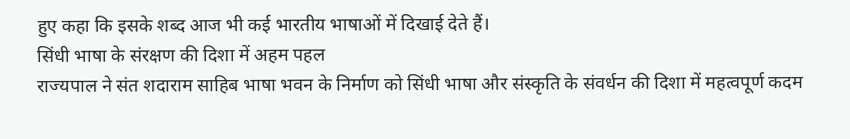हुए कहा कि इसके शब्द आज भी कई भारतीय भाषाओं में दिखाई देते हैं।
सिंधी भाषा के संरक्षण की दिशा में अहम पहल
राज्यपाल ने संत शदाराम साहिब भाषा भवन के निर्माण को सिंधी भाषा और संस्कृति के संवर्धन की दिशा में महत्वपूर्ण कदम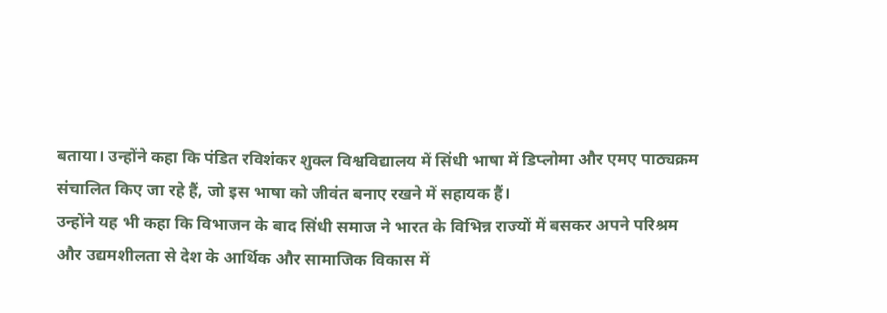बताया। उन्होंने कहा कि पंडित रविशंकर शुक्ल विश्वविद्यालय में सिंधी भाषा में डिप्लोमा और एमए पाठ्यक्रम संचालित किए जा रहे हैं, जो इस भाषा को जीवंत बनाए रखने में सहायक हैं।
उन्होंने यह भी कहा कि विभाजन के बाद सिंधी समाज ने भारत के विभिन्न राज्यों में बसकर अपने परिश्रम और उद्यमशीलता से देश के आर्थिक और सामाजिक विकास में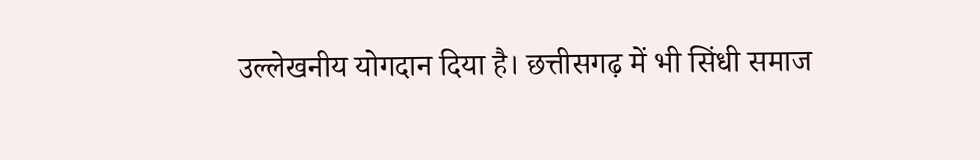उल्लेखनीय योगदान दिया है। छत्तीसगढ़ में भी सिंधी समाज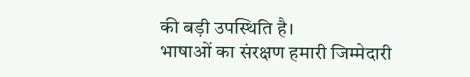की बड़ी उपस्थिति है।
भाषाओं का संरक्षण हमारी जिम्मेदारी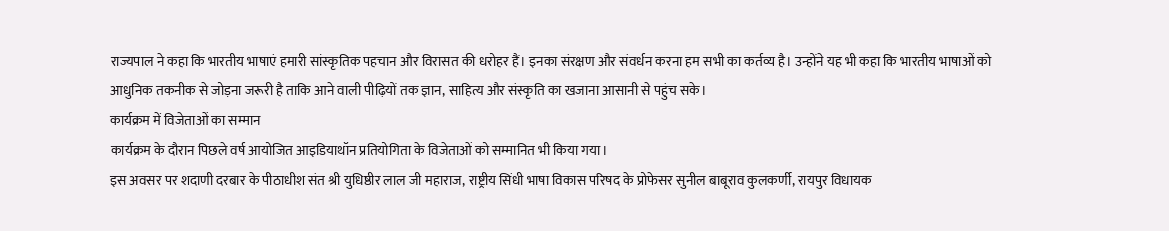राज्यपाल ने कहा कि भारतीय भाषाएं हमारी सांस्कृतिक पहचान और विरासत की धरोहर हैं। इनका संरक्षण और संवर्धन करना हम सभी का कर्तव्य है। उन्होंने यह भी कहा कि भारतीय भाषाओं को आधुनिक तकनीक से जोड़ना जरूरी है ताकि आने वाली पीढ़ियों तक ज्ञान, साहित्य और संस्कृति का खजाना आसानी से पहुंच सके।
कार्यक्रम में विजेताओं का सम्मान
कार्यक्रम के दौरान पिछले वर्ष आयोजित आइडियाथॉन प्रतियोगिता के विजेताओं को सम्मानित भी किया गया।
इस अवसर पर शदाणी दरबार के पीठाधीश संत श्री युधिष्ठीर लाल जी महाराज, राष्ट्रीय सिंधी भाषा विकास परिषद के प्रोफेसर सुनील बाबूराव कुलकर्णी, रायपुर विधायक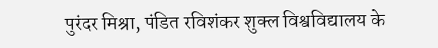पुरंदर मिश्रा, पंडित रविशंकर शुक्ल विश्वविद्यालय के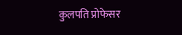कुलपति प्रोफेसर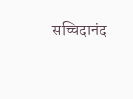सच्चिदानंद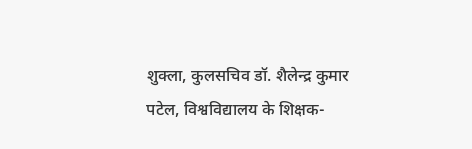शुक्ला, कुलसचिव डॉ. शैलेन्द्र कुमार पटेल, विश्वविद्यालय के शिक्षक-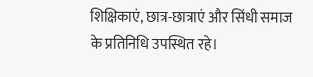शिक्षिकाएं, छात्र-छात्राएं और सिंधी समाज के प्रतिनिधि उपस्थित रहे।